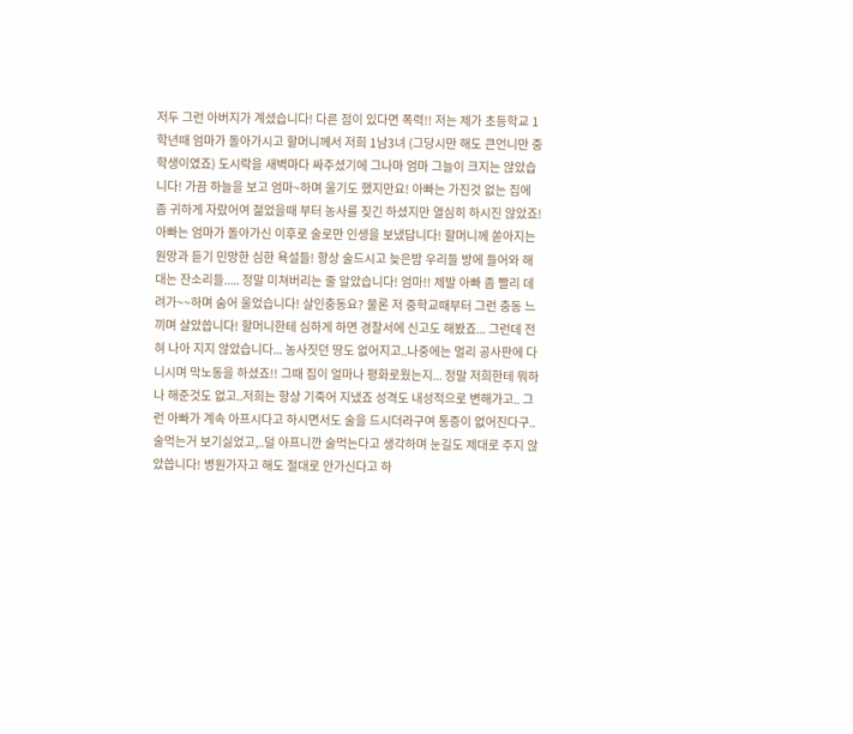저두 그런 아버지가 계셨습니다! 다른 점이 있다면 폭력!! 저는 제가 초등학교 1학년때 엄마가 돌아가시고 할머니께서 저희 1남3녀 (그당시만 해도 큰언니만 중학생이였죠) 도시락을 새벽마다 싸주셨기에 그나마 엄마 그늘이 크지는 않았습니다! 가끔 하늘을 보고 엄마~하며 울기도 했지만요! 아빠는 가진것 없는 집에 좀 귀하게 자랐어여 젊었을때 부터 농사를 짖긴 하셨지만 열심히 하시진 않았죠! 아빠는 엄마가 돌아가신 이후로 술로만 인생을 보냈답니다! 할머니께 쏟아지는 원망과 듣기 민망한 심한 욕설들! 항상 술드시고 늦은밤 우리들 방에 들어와 해대는 잔소리들..... 정말 미쳐버리는 줄 알았습니다! 엄마!! 제발 아빠 좀 빨리 데려가~~하며 숨어 울었습니다! 살인충동요? 물론 저 중학교때부터 그런 충동 느끼며 살았씁니다! 할머니한테 심하게 하면 경찰서에 신고도 해봤죠... 그런데 전혀 나아 지지 않았습니다... 농사짓던 땅도 없어지고..나중에는 멀리 공사판에 다니시며 막노동을 하셨죠!! 그때 집이 얼마나 평화로웠는지... 정말 저희한테 뭐하나 해준것도 없고..저희는 항상 기죽어 지냈죠 성격도 내성적으로 변해가고.. 그런 아빠가 계속 아프시다고 하시면서도 술을 드시더라구여 통증이 없어진다구.. 술먹는거 보기싫었고,..덜 아프니깐 술먹는다고 생각하며 눈길도 제대로 주지 않았씁니다! 병원가자고 해도 절대로 안가신다고 하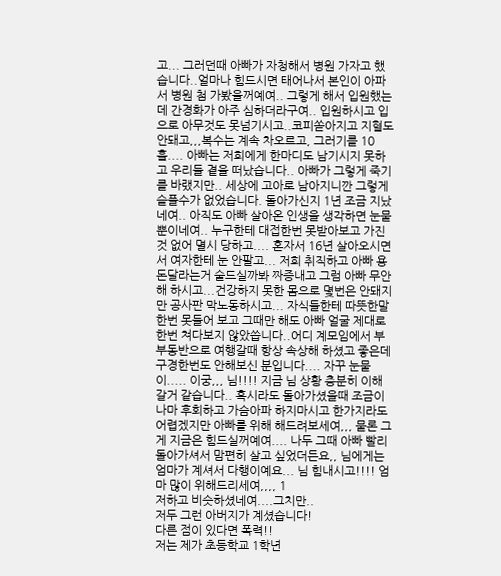고... 그러던때 아빠가 자청해서 병원 가자고 했습니다..얼마나 힘드시면 태어나서 본인이 아파서 병원 첨 가봤을꺼예여.. 그렇게 해서 입원했는데 간경화가 아주 심하더라구여.. 입원하시고 입으로 아무것도 못넘기시고..코피쏟아지고 지혈도 안돼고,,,복수는 계속 차오르고, 그러기를 10흘.... 아빠는 저희에게 한마디도 남기시지 못하고 우리들 곁을 떠났습니다.. 아빠가 그렇게 죽기를 바랬지만.. 세상에 고아로 남아지니깐 그렇게 슬플수가 없었습니다. 돌아가신지 1년 조금 지났네여.. 아직도 아빠 살아온 인생을 생각하면 눈물뿐이네여.. 누구한테 대접한번 못받아보고 가진것 없어 멸시 당하고.... 혼자서 16년 살아오시면서 여자한테 눈 안팔고... 저희 취직하고 아빠 용돈달라는거 술드실까봐 짜증내고 그럼 아빠 무안해 하시고...건강하지 못한 몸으로 몇번은 안돼지만 공사판 막노동하시고... 자식들한테 따뜻한말 한번 못들어 보고 그때만 해도 아빠 얼굴 제대로 한번 쳐다보지 않았씁니다..어디 계모임에서 부부동반으로 여행갈때 항상 속상해 하셨고 좋은데 구경한번도 안해보신 분입니다.... 자꾸 눈물이..... 이궁,,, 님!!!! 지금 님 상황 충분히 이해갈거 같습니다.. 혹시라도 돌아가셨을때 조금이나마 후회하고 가슴아파 하지마시고 한가지라도 어렵겠지만 아빠를 위해 해드려보세여,,, 물론 그게 지금은 힘드실꺼예여.... 나두 그때 아빠 빨리 돌아가셔서 맘편히 살고 싶었더든요,, 님에게는 엄마가 계셔서 다행이예요... 님 힘내시고!!!! 엄마 많이 위해드리세여,,,, 1
저하고 비슷하셨네여....그치만..
저두 그런 아버지가 계셨습니다!
다른 점이 있다면 폭력!!
저는 제가 초등학교 1학년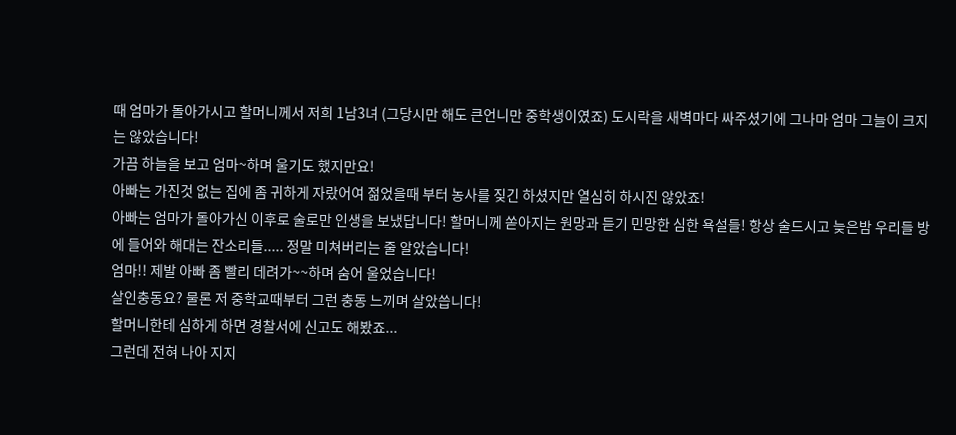때 엄마가 돌아가시고 할머니께서 저희 1남3녀 (그당시만 해도 큰언니만 중학생이였죠) 도시락을 새벽마다 싸주셨기에 그나마 엄마 그늘이 크지는 않았습니다!
가끔 하늘을 보고 엄마~하며 울기도 했지만요!
아빠는 가진것 없는 집에 좀 귀하게 자랐어여 젊었을때 부터 농사를 짖긴 하셨지만 열심히 하시진 않았죠!
아빠는 엄마가 돌아가신 이후로 술로만 인생을 보냈답니다! 할머니께 쏟아지는 원망과 듣기 민망한 심한 욕설들! 항상 술드시고 늦은밤 우리들 방에 들어와 해대는 잔소리들..... 정말 미쳐버리는 줄 알았습니다!
엄마!! 제발 아빠 좀 빨리 데려가~~하며 숨어 울었습니다!
살인충동요? 물론 저 중학교때부터 그런 충동 느끼며 살았씁니다!
할머니한테 심하게 하면 경찰서에 신고도 해봤죠...
그런데 전혀 나아 지지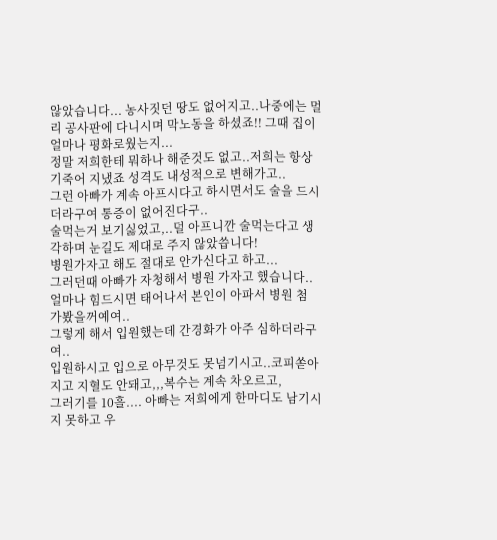않았습니다... 농사짓던 땅도 없어지고..나중에는 멀리 공사판에 다니시며 막노동을 하셨죠!! 그때 집이 얼마나 평화로웠는지...
정말 저희한테 뭐하나 해준것도 없고..저희는 항상 기죽어 지냈죠 성격도 내성적으로 변해가고..
그런 아빠가 계속 아프시다고 하시면서도 술을 드시더라구여 통증이 없어진다구..
술먹는거 보기싫었고,..덜 아프니깐 술먹는다고 생각하며 눈길도 제대로 주지 않았씁니다!
병원가자고 해도 절대로 안가신다고 하고...
그러던때 아빠가 자청해서 병원 가자고 했습니다..얼마나 힘드시면 태어나서 본인이 아파서 병원 첨 가봤을꺼예여..
그렇게 해서 입원했는데 간경화가 아주 심하더라구여..
입원하시고 입으로 아무것도 못넘기시고..코피쏟아지고 지혈도 안돼고,,,복수는 계속 차오르고,
그러기를 10흘.... 아빠는 저희에게 한마디도 남기시지 못하고 우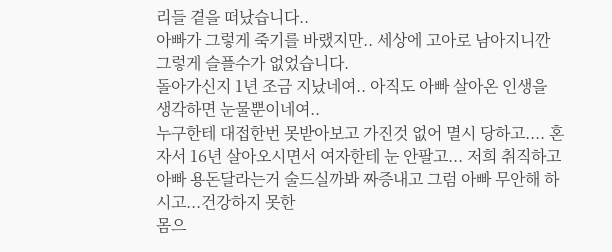리들 곁을 떠났습니다..
아빠가 그렇게 죽기를 바랬지만.. 세상에 고아로 남아지니깐 그렇게 슬플수가 없었습니다.
돌아가신지 1년 조금 지났네여.. 아직도 아빠 살아온 인생을 생각하면 눈물뿐이네여..
누구한테 대접한번 못받아보고 가진것 없어 멸시 당하고.... 혼자서 16년 살아오시면서 여자한테 눈 안팔고... 저희 취직하고 아빠 용돈달라는거 술드실까봐 짜증내고 그럼 아빠 무안해 하시고...건강하지 못한
몸으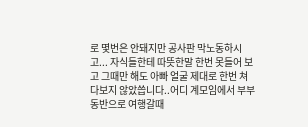로 몇번은 안돼지만 공사판 막노동하시고... 자식들한테 따뜻한말 한번 못들어 보고 그때만 해도 아빠 얼굴 제대로 한번 쳐다보지 않았씁니다..어디 계모임에서 부부동반으로 여행갈때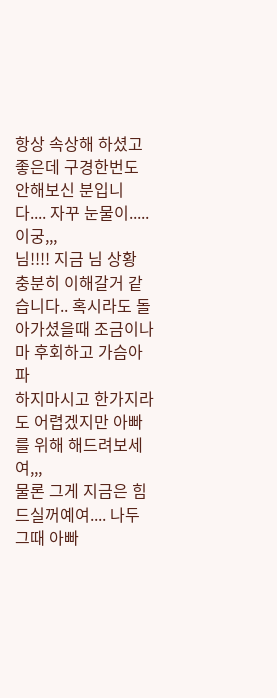항상 속상해 하셨고
좋은데 구경한번도 안해보신 분입니다.... 자꾸 눈물이..... 이궁,,,
님!!!! 지금 님 상황 충분히 이해갈거 같습니다.. 혹시라도 돌아가셨을때 조금이나마 후회하고 가슴아파
하지마시고 한가지라도 어렵겠지만 아빠를 위해 해드려보세여,,,
물론 그게 지금은 힘드실꺼예여.... 나두 그때 아빠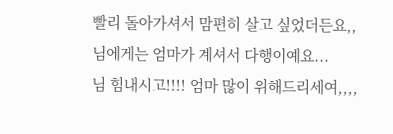빨리 돌아가셔서 맘편히 살고 싶었더든요,,
님에게는 엄마가 계셔서 다행이예요...
님 힘내시고!!!! 엄마 많이 위해드리세여,,,,